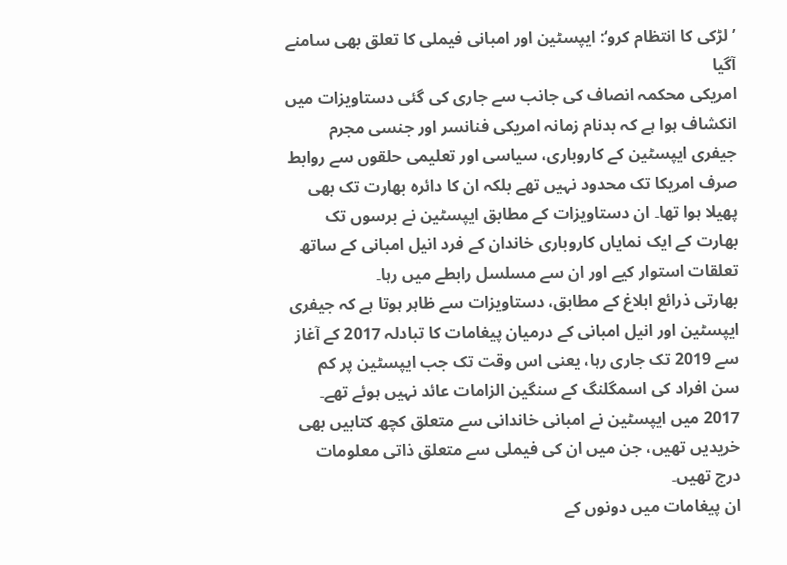’لڑکی کا انتظام کرو‘: ایپسٹین اور امبانی فیملی کا تعلق بھی سامنے آگیا
امریکی محکمہ انصاف کی جانب سے جاری کی گئی دستاویزات میں انکشاف ہوا ہے کہ بدنام زمانہ امریکی فنانسر اور جنسی مجرم جیفری ایپسٹین کے کاروباری، سیاسی اور تعلیمی حلقوں سے روابط صرف امریکا تک محدود نہیں تھے بلکہ ان کا دائرہ بھارت تک بھی پھیلا ہوا تھا۔ ان دستاویزات کے مطابق ایپسٹین نے برسوں تک بھارت کے ایک نمایاں کاروباری خاندان کے فرد انیل امبانی کے ساتھ تعلقات استوار کیے اور ان سے مسلسل رابطے میں رہا۔
بھارتی ذرائع ابلاغ کے مطابق، دستاویزات سے ظاہر ہوتا ہے کہ جیفری ایپسٹین اور انیل امبانی کے درمیان پیغامات کا تبادلہ 2017 کے آغاز سے 2019 تک جاری رہا، یعنی اس وقت تک جب ایپسٹین پر کم سن افراد کی اسمگلنگ کے سنگین الزامات عائد نہیں ہوئے تھے۔
2017 میں ایپسٹین نے امبانی خاندانی سے متعلق کچھ کتابیں بھی خریدیں تھیں، جن میں ان کی فیملی سے متعلق ذاتی معلومات درج تھیں۔
ان پیغامات میں دونوں کے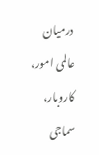درمیان عالمی امور، کاروبار، سماجی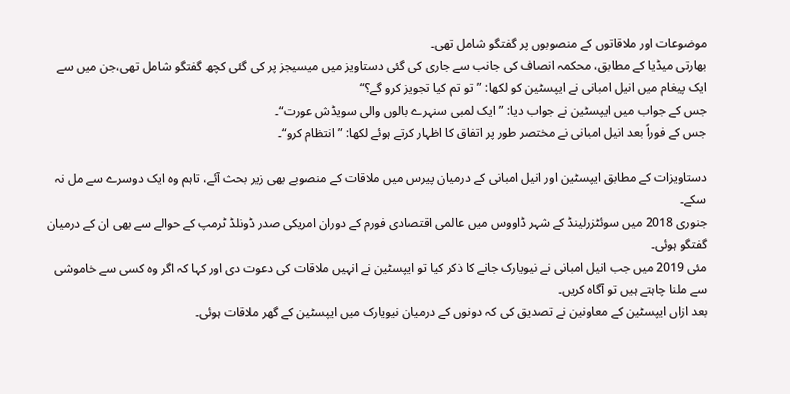موضوعات اور ملاقاتوں کے منصوبوں پر گفتگو شامل تھی۔
بھارتی میڈیا کے مطابق، محکمہ انصاف کی جانب سے جاری کی گئی دستاویز میں میسیجز پر کی گئی کچھ گفتگو شامل تھی،جن میں سے ایک پیغام میں انیل امبانی نے ایپسٹین کو لکھا: ”تو تم کیا تجویز کرو گے؟“
جس کے جواب میں ایپسٹین نے جواب دیا: ”ایک لمبی سنہرے بالوں والی سویڈش عورت“۔
جس کے فوراً بعد انیل امبانی نے مختصر طور پر اتفاق کا اظہار کرتے ہوئے لکھا: ”انتظام کرو“۔

دستاویزات کے مطابق ایپسٹین اور انیل امبانی کے درمیان پیرس میں ملاقات کے منصوبے بھی زیر بحث آئے، تاہم وہ ایک دوسرے سے مل نہ سکے۔
جنوری 2018 میں سوئٹزرلینڈ کے شہر ڈاووس میں عالمی اقتصادی فورم کے دوران امریکی صدر ڈونلڈ ٹرمپ کے حوالے سے بھی ان کے درمیان گفتگو ہوئی۔
مئی 2019 میں جب انیل امبانی نے نیویارک جانے کا ذکر کیا تو ایپسٹین نے انہیں ملاقات کی دعوت دی اور کہا کہ اگر وہ کسی سے خاموشی سے ملنا چاہتے ہیں تو آگاہ کریں۔
بعد ازاں ایپسٹین کے معاونین نے تصدیق کی کہ دونوں کے درمیان نیویارک میں ایپسٹین کے گھر ملاقات ہوئی۔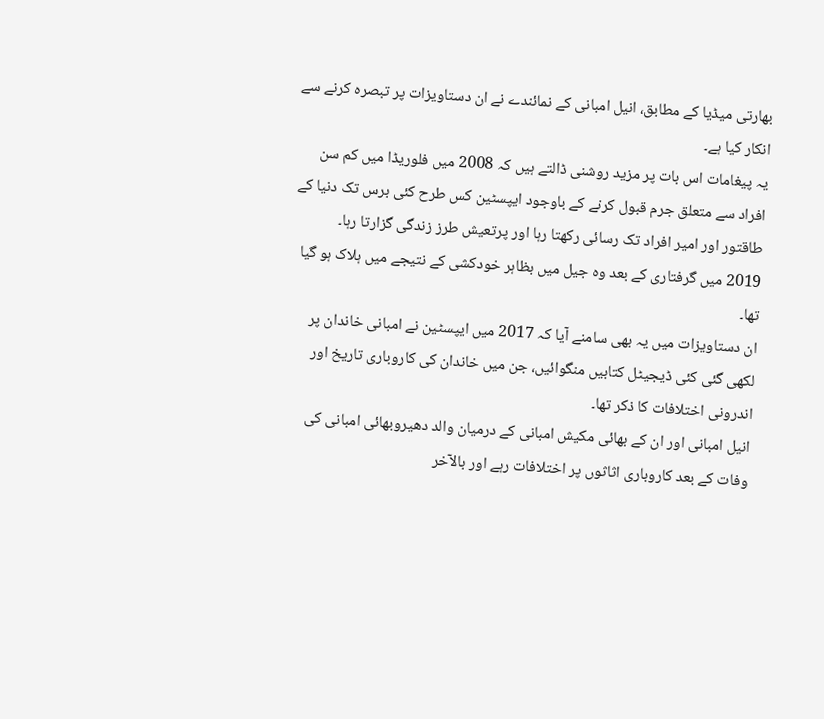بھارتی میڈیا کے مطابق، انیل امبانی کے نمائندے نے ان دستاویزات پر تبصرہ کرنے سے انکار کیا ہے۔
یہ پیغامات اس بات پر مزید روشنی ڈالتے ہیں کہ 2008 میں فلوریڈا میں کم سن افراد سے متعلق جرم قبول کرنے کے باوجود ایپسٹین کس طرح کئی برس تک دنیا کے طاقتور اور امیر افراد تک رسائی رکھتا رہا اور پرتعیش طرز زندگی گزارتا رہا۔
2019 میں گرفتاری کے بعد وہ جیل میں بظاہر خودکشی کے نتیجے میں ہلاک ہو گیا تھا۔
ان دستاویزات میں یہ بھی سامنے آیا کہ 2017 میں ایپسٹین نے امبانی خاندان پر لکھی گئی کئی ڈیجیٹل کتابیں منگوائیں، جن میں خاندان کی کاروباری تاریخ اور اندرونی اختلافات کا ذکر تھا۔
انیل امبانی اور ان کے بھائی مکیش امبانی کے درمیان والد دھیروبھائی امبانی کی وفات کے بعد کاروباری اثاثوں پر اختلافات رہے اور بالآخر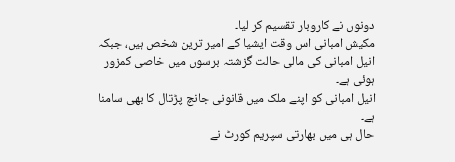دونوں نے کاروبار تقسیم کر لیا۔
مکیش امبانی اس وقت ایشیا کے امیر ترین شخص ہیں، جبکہ انیل امبانی کی مالی حالت گزشتہ برسوں میں خاصی کمزور ہوئی ہے۔
انیل امبانی کو اپنے ملک میں قانونی جانچ پڑتال کا بھی سامنا ہے۔
حال ہی میں بھارتی سپریم کورٹ نے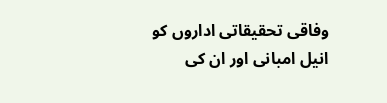وفاقی تحقیقاتی اداروں کو انیل امبانی اور ان کی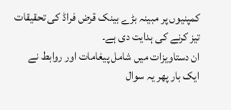کمپنیوں پر مبینہ بڑے بینک قرض فراڈ کی تحقیقات تیز کرنے کی ہدایت دی ہے۔
ان دستاویزات میں شامل پیغامات اور روابط نے ایک بار پھر یہ سوال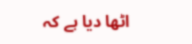اٹھا دیا ہے کہ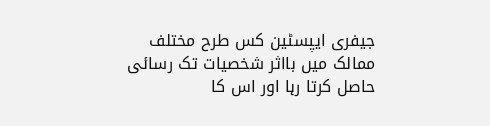جیفری ایپسٹین کس طرح مختلف ممالک میں بااثر شخصیات تک رسائی حاصل کرتا رہا اور اس کا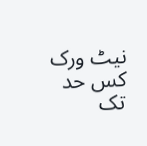نیٹ ورک کس حد تک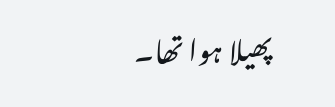پھیلا ہوا تھا۔